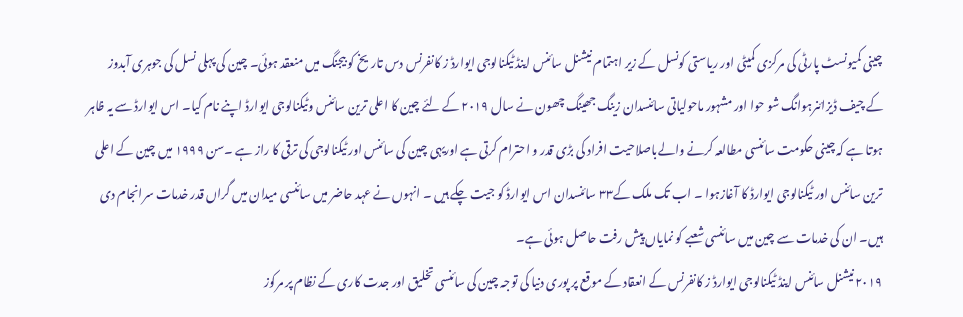چینی کمیونسٹ پارٹی کی مرکزی کمیٹی اور ریاستی کونسل کے زیر اہتمام نیشنل سائنس اینڈ ٹیکنالوجی ایوارڈ ز کانفرنس دس تاریخ کو بیجنگ میں منعقد ہوئی۔ چین کی پہلی نسل کی جوہری آبدوز کے چیف ڈیزائنرہوانگ شو حوا اور مشہور ماحولیاتی سائنسدان زینگ جھینگ چھون نے سال ۲۰۱۹ کے لئے چین کا اعلی ترین سائنس وٹیکنالوجی ایوارڈ اپنے نام کیا۔ اس ایوارڈ سے یہ ظاہر ہوتا ہے کہ چینی حکومت سائنسی مطالعہ کرنے والےباصلاحیت افراد کی بڑی قدر و احترام کرتی ہے اوریہی چین کی سائنس اور ٹیکنالوجی کی ترقی کا راز ہے ۔سن ۱۹۹۹ میں چین کے اعلی ترین سائنس اور ٹیکنالوجی ایوارڈ کا آغازہوا ۔ اب تک ملک کے۳۳ سائنسدان اس ایوارڈ کو جیت چکے ہیں ۔ انہوں نے عہد حاضر میں سائنسی میدان میں گراں قدر خدمات سرانجام دی ہیں۔ ان کی خدمات سے چین میں سائنسی شعبے کو نمایاں پیش رفت حاصل ہوئی ہے۔
۲۰۱۹ نیشنل سائنس اینڈ ٹیکنالوجی ایوارڈ ز کانفرنس کے انعقاد کے موقع پر پوری دنیا کی توجہ چین کی سائنسی تخلیق اور جدت کاری کے نظام پر مرکوز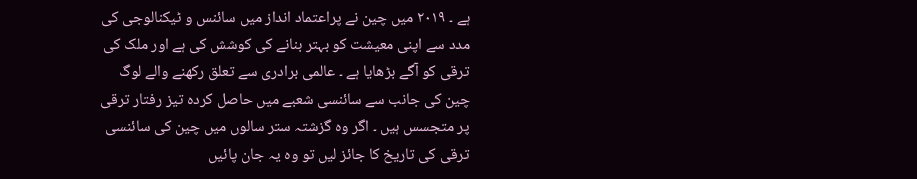ہے ۔ ۲۰۱۹ میں چین نے پراعتماد انداز میں سائنس و ٹیکنالوجی کی مدد سے اپنی معیشت کو بہتر بنانے کی کوشش کی ہے اور ملک کی ترقی کو آگے بڑھایا ہے ۔ عالمی برادری سے تعلق رکھنے والے لوگ چین کی جانب سے سائنسی شعبے میں حاصل کردہ تیز رفتار ترقی پر متجسس ہیں ۔ اگر وہ گزشتہ ستر سالوں میں چین کی سائنسی ترقی کی تاریخ کا جائز لیں تو وہ یہ جان پائیں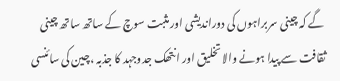گے کہ چینی سربراہوں کی دوراندیشی اور مثبت سوچ کے ساتھ ساتھ چینی ثقافت سے پیدا ہونے والا تخلیق اور انتھک جدوجہد کا جذبہ ،چین کی سائنسی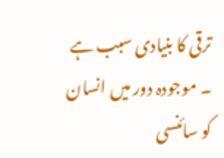ترقی کا بنیادی سبب ہے ۔ موجودہ دور میں انسان کو سائنسی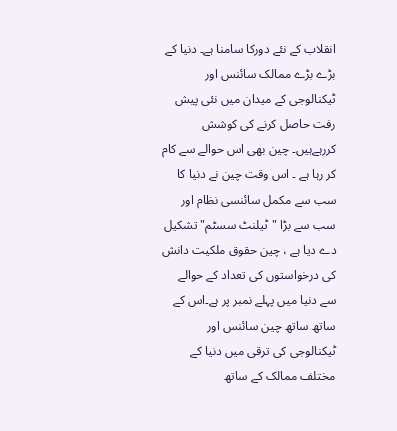انقلاب کے نئے دورکا سامنا ہے۔ دنیا کے بڑے بڑے ممالک سائنس اور ٹیکنالوجی کے میدان میں نئی پیش رفت حاصل کرنے کی کوشش کررہےہیں۔ چین بھی اس حوالے سے کام کر رہا ہے ۔ اس وقت چین نے دنیا کا سب سے مکمل سائنسی نظام اور سب سے بڑا "ٹیلنٹ سسٹم" تشکیل دے دیا ہے ، چین حقوق ملکیت دانش کی درخواستوں کی تعداد کے حوالے سے دنیا میں پہلے نمبر پر ہے۔اس کے ساتھ ساتھ چین سائنس اور ٹیکنالوجی کی ترقی میں دنیا کے مختلف ممالک کے ساتھ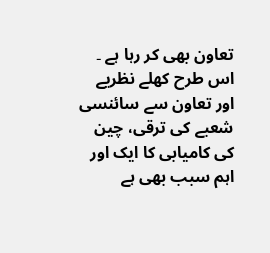تعاون بھی کر رہا ہے ۔ اس طرح کھلے نظریے اور تعاون سے سائنسی شعبے کی ترقی، چین کی کامیابی کا ایک اور اہم سبب بھی ہے